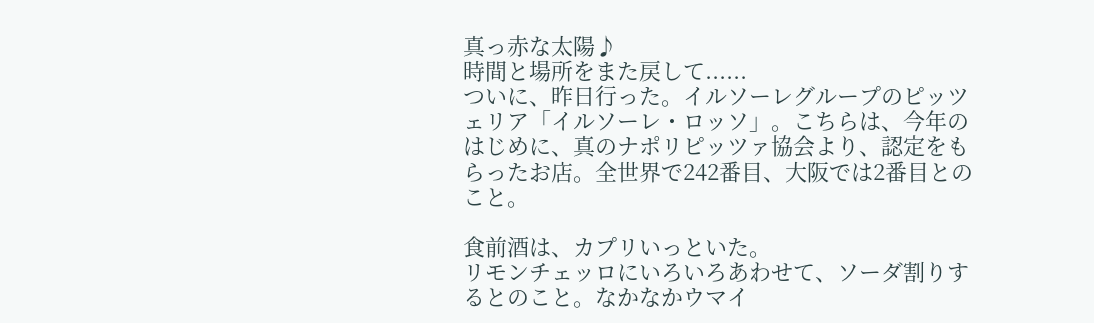真っ赤な太陽♪
時間と場所をまた戻して......
ついに、昨日行った。イルソーレグループのピッツェリア「イルソーレ・ロッソ」。こちらは、今年のはじめに、真のナポリピッツァ協会より、認定をもらったお店。全世界で242番目、大阪では2番目とのこと。

食前酒は、カプリいっといた。
リモンチェッロにいろいろあわせて、ソーダ割りするとのこと。なかなかウマイ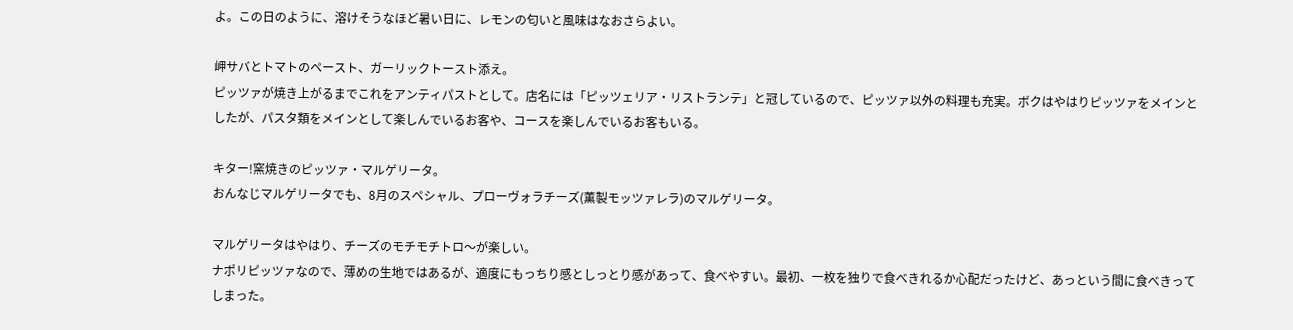よ。この日のように、溶けそうなほど暑い日に、レモンの匂いと風味はなおさらよい。

岬サバとトマトのペースト、ガーリックトースト添え。
ピッツァが焼き上がるまでこれをアンティパストとして。店名には「ピッツェリア・リストランテ」と冠しているので、ピッツァ以外の料理も充実。ボクはやはりピッツァをメインとしたが、パスタ類をメインとして楽しんでいるお客や、コースを楽しんでいるお客もいる。

キター!窯焼きのピッツァ・マルゲリータ。
おんなじマルゲリータでも、8月のスペシャル、プローヴォラチーズ(薫製モッツァレラ)のマルゲリータ。

マルゲリータはやはり、チーズのモチモチトロ〜が楽しい。
ナポリピッツァなので、薄めの生地ではあるが、適度にもっちり感としっとり感があって、食べやすい。最初、一枚を独りで食べきれるか心配だったけど、あっという間に食べきってしまった。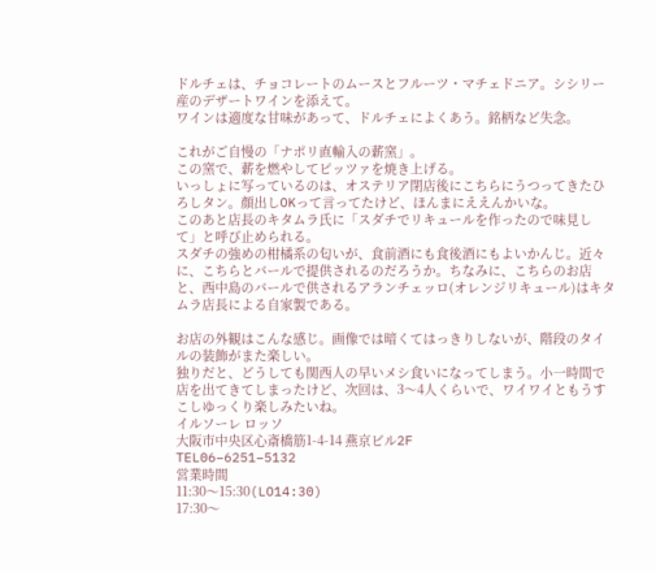ドルチェは、チョコレートのムースとフルーツ・マチェドニア。シシリー産のデザートワインを添えて。
ワインは適度な甘味があって、ドルチェによくあう。銘柄など失念。

これがご自慢の「ナポリ直輸入の薪窯」。
この窯で、薪を燃やしてピッツァを焼き上げる。
いっしょに写っているのは、オステリア閉店後にこちらにうつってきたひろしタン。顔出しOKって言ってたけど、ほんまにええんかいな。
このあと店長のキタムラ氏に「スダチでリキュールを作ったので味見して」と呼び止められる。
スダチの強めの柑橘系の匂いが、食前酒にも食後酒にもよいかんじ。近々に、こちらとバールで提供されるのだろうか。ちなみに、こちらのお店と、西中島のバールで供されるアランチェッロ(オレンジリキュール)はキタムラ店長による自家製である。

お店の外観はこんな感じ。画像では暗くてはっきりしないが、階段のタイルの装飾がまた楽しい。
独りだと、どうしても関西人の早いメシ食いになってしまう。小一時間で店を出てきてしまったけど、次回は、3〜4人くらいで、ワイワイともうすこしゆっくり楽しみたいね。
イルソーレ ロッソ
大阪市中央区心斎橋筋1-4-14 燕京ビル2F
TEL06−6251−5132
営業時間
11:30〜15:30(LO14:30)
17:30〜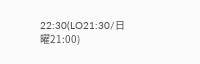22:30(LO21:30/日曜21:00)